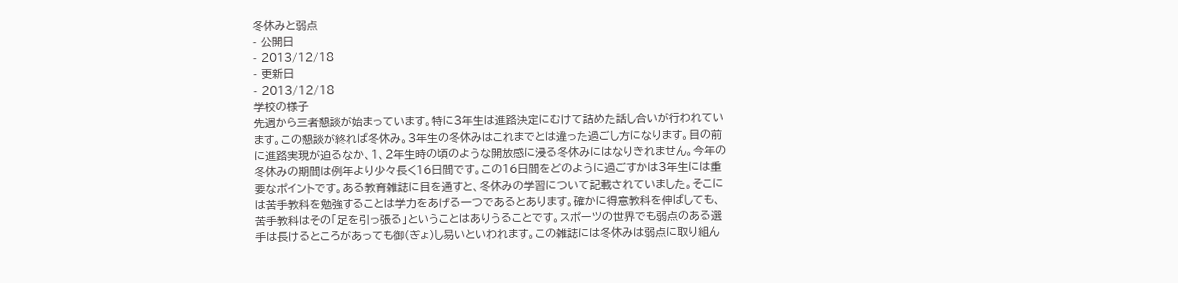冬休みと弱点
- 公開日
- 2013/12/18
- 更新日
- 2013/12/18
学校の様子
先週から三者懇談が始まっています。特に3年生は進路決定にむけて詰めた話し合いが行われています。この懇談が終れば冬休み。3年生の冬休みはこれまでとは違った過ごし方になります。目の前に進路実現が迫るなか、1、2年生時の頃のような開放感に浸る冬休みにはなりきれません。今年の冬休みの期間は例年より少々長く16日間です。この16日間をどのように過ごすかは3年生には重要なポイントです。ある教育雑誌に目を通すと、冬休みの学習について記載されていました。そこには苦手教科を勉強することは学力をあげる一つであるとあります。確かに得意教科を伸ばしても、苦手教科はその「足を引っ張る」ということはありうることです。スポーツの世界でも弱点のある選手は長けるところがあっても御(ぎょ)し易いといわれます。この雑誌には冬休みは弱点に取り組ん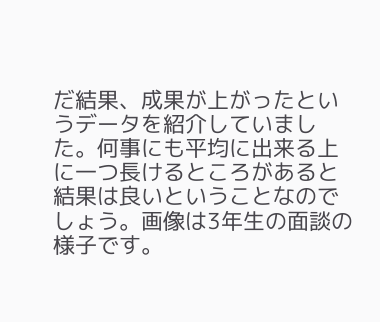だ結果、成果が上がったというデータを紹介していました。何事にも平均に出来る上に一つ長けるところがあると結果は良いということなのでしょう。画像は3年生の面談の様子です。